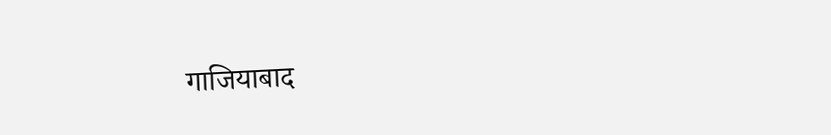गाजियाबाद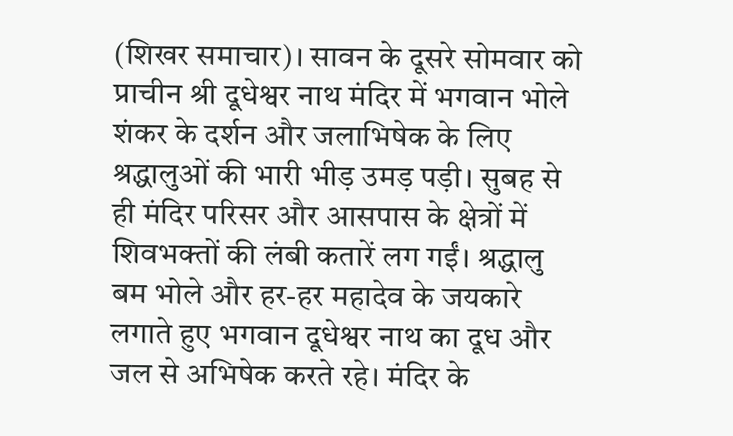(शिखर समाचार)। सावन के दूसरे सोमवार को प्राचीन श्री दूधेश्वर नाथ मंदिर में भगवान भोले शंकर के दर्शन और जलाभिषेक के लिए श्रद्धालुओं की भारी भीड़ उमड़ पड़ी। सुबह से ही मंदिर परिसर और आसपास के क्षेत्रों में शिवभक्तों की लंबी कतारें लग गईं। श्रद्धालु बम भोले और हर-हर महादेव के जयकारे लगाते हुए भगवान दूधेश्वर नाथ का दूध और जल से अभिषेक करते रहे। मंदिर के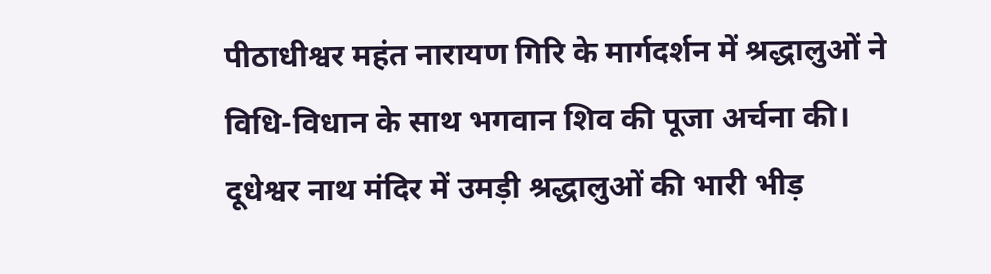पीठाधीश्वर महंत नारायण गिरि के मार्गदर्शन में श्रद्धालुओं ने विधि-विधान के साथ भगवान शिव की पूजा अर्चना की।
दूधेश्वर नाथ मंदिर में उमड़ी श्रद्धालुओं की भारी भीड़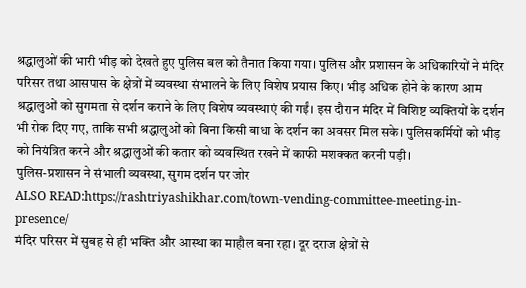श्रद्धालुओं की भारी भीड़ को देखते हुए पुलिस बल को तैनात किया गया। पुलिस और प्रशासन के अधिकारियों ने मंदिर परिसर तथा आसपास के क्षेत्रों में व्यवस्था संभालने के लिए विशेष प्रयास किए। भीड़ अधिक होने के कारण आम श्रद्धालुओं को सुगमता से दर्शन कराने के लिए विशेष व्यवस्थाएं की गईं। इस दौरान मंदिर में विशिष्ट व्यक्तियों के दर्शन भी रोक दिए गए, ताकि सभी श्रद्धालुओं को बिना किसी बाधा के दर्शन का अवसर मिल सके। पुलिसकर्मियों को भीड़ को नियंत्रित करने और श्रद्धालुओं की कतार को व्यवस्थित रखने में काफी मशक्कत करनी पड़ी।
पुलिस-प्रशासन ने संभाली व्यवस्था, सुगम दर्शन पर जोर
ALSO READ:https://rashtriyashikhar.com/town-vending-committee-meeting-in-presence/
मंदिर परिसर में सुबह से ही भक्ति और आस्था का माहौल बना रहा। दूर दराज क्षेत्रों से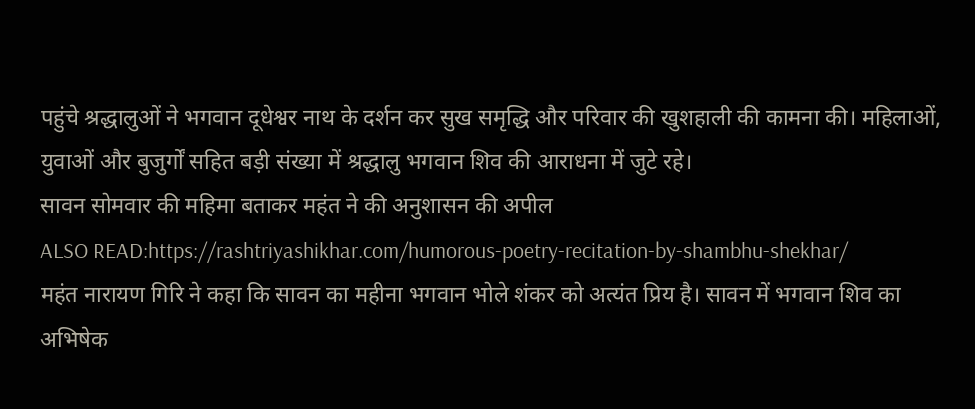पहुंचे श्रद्धालुओं ने भगवान दूधेश्वर नाथ के दर्शन कर सुख समृद्धि और परिवार की खुशहाली की कामना की। महिलाओं, युवाओं और बुजुर्गों सहित बड़ी संख्या में श्रद्धालु भगवान शिव की आराधना में जुटे रहे।
सावन सोमवार की महिमा बताकर महंत ने की अनुशासन की अपील
ALSO READ:https://rashtriyashikhar.com/humorous-poetry-recitation-by-shambhu-shekhar/
महंत नारायण गिरि ने कहा कि सावन का महीना भगवान भोले शंकर को अत्यंत प्रिय है। सावन में भगवान शिव का अभिषेक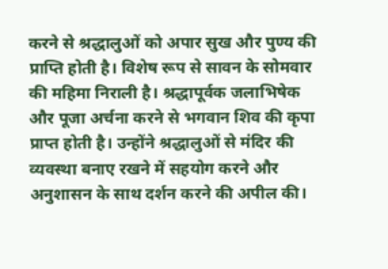करने से श्रद्धालुओं को अपार सुख और पुण्य की प्राप्ति होती है। विशेष रूप से सावन के सोमवार की महिमा निराली है। श्रद्धापूर्वक जलाभिषेक और पूजा अर्चना करने से भगवान शिव की कृपा प्राप्त होती है। उन्होंने श्रद्धालुओं से मंदिर की व्यवस्था बनाए रखने में सहयोग करने और अनुशासन के साथ दर्शन करने की अपील की।